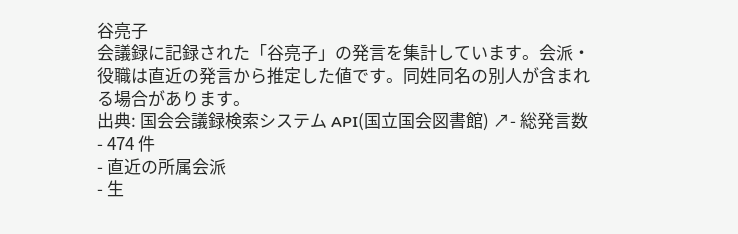谷亮子
会議録に記録された「谷亮子」の発言を集計しています。会派・役職は直近の発言から推定した値です。同姓同名の別人が含まれる場合があります。
出典: 国会会議録検索システム API(国立国会図書館) ↗- 総発言数
- 474 件
- 直近の所属会派
- 生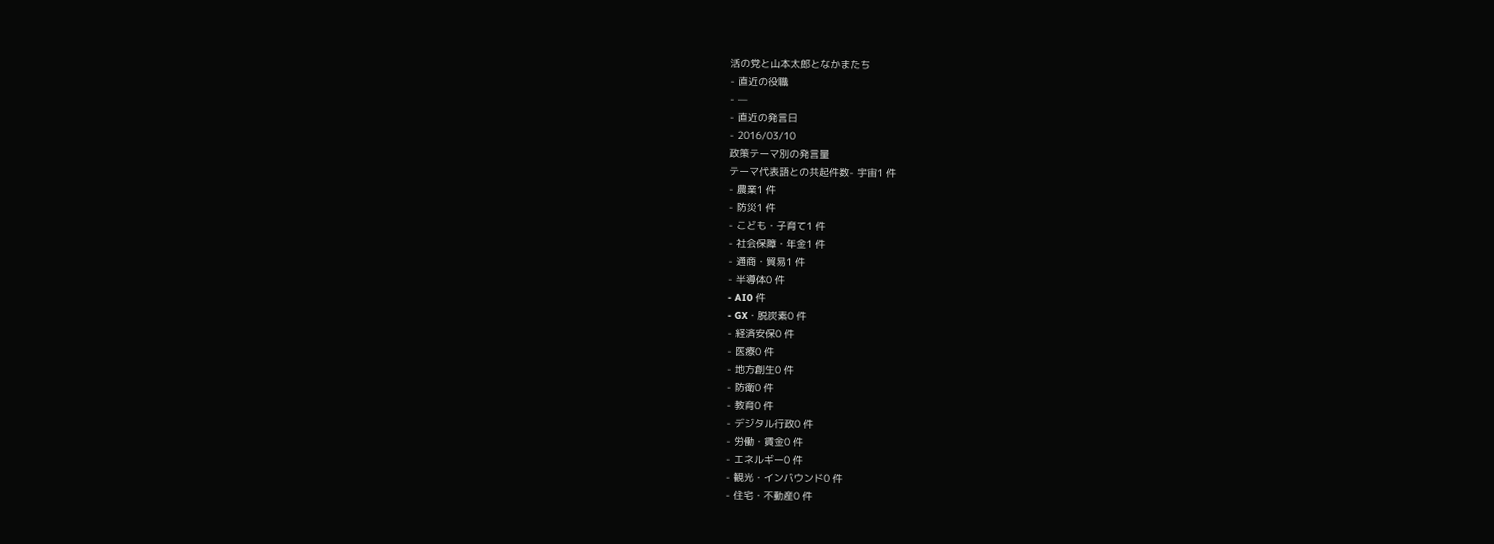活の党と山本太郎となかまたち
- 直近の役職
- —
- 直近の発言日
- 2016/03/10
政策テーマ別の発言量
テーマ代表語との共起件数- 宇宙1 件
- 農業1 件
- 防災1 件
- こども・子育て1 件
- 社会保障・年金1 件
- 通商・貿易1 件
- 半導体0 件
- AI0 件
- GX・脱炭素0 件
- 経済安保0 件
- 医療0 件
- 地方創生0 件
- 防衛0 件
- 教育0 件
- デジタル行政0 件
- 労働・賃金0 件
- エネルギー0 件
- 観光・インバウンド0 件
- 住宅・不動産0 件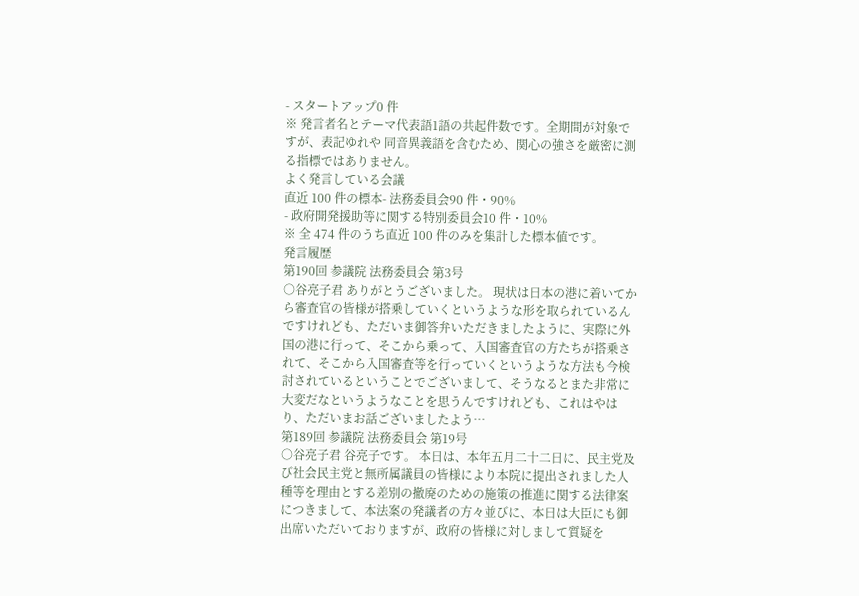- スタートアップ0 件
※ 発言者名とテーマ代表語1語の共起件数です。全期間が対象ですが、表記ゆれや 同音異義語を含むため、関心の強さを厳密に測る指標ではありません。
よく発言している会議
直近 100 件の標本- 法務委員会90 件・90%
- 政府開発援助等に関する特別委員会10 件・10%
※ 全 474 件のうち直近 100 件のみを集計した標本値です。
発言履歴
第190回 参議院 法務委員会 第3号
○谷亮子君 ありがとうございました。 現状は日本の港に着いてから審査官の皆様が搭乗していくというような形を取られているんですけれども、ただいま御答弁いただきましたように、実際に外国の港に行って、そこから乗って、入国審査官の方たちが搭乗されて、そこから入国審査等を行っていくというような方法も今検討されているということでございまして、そうなるとまた非常に大変だなというようなことを思うんですけれども、これはやはり、ただいまお話ございましたよう…
第189回 参議院 法務委員会 第19号
○谷亮子君 谷亮子です。 本日は、本年五月二十二日に、民主党及び社会民主党と無所属議員の皆様により本院に提出されました人種等を理由とする差別の撤廃のための施策の推進に関する法律案につきまして、本法案の発議者の方々並びに、本日は大臣にも御出席いただいておりますが、政府の皆様に対しまして質疑を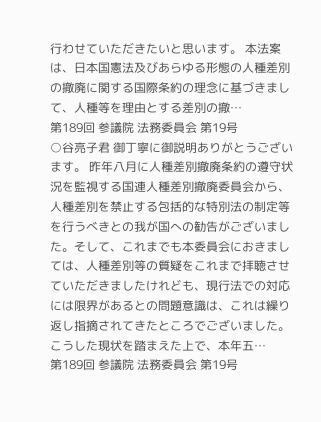行わせていただきたいと思います。 本法案は、日本国憲法及びあらゆる形態の人種差別の撤廃に関する国際条約の理念に基づきまして、人種等を理由とする差別の撤…
第189回 参議院 法務委員会 第19号
○谷亮子君 御丁寧に御説明ありがとうございます。 昨年八月に人種差別撤廃条約の遵守状況を監視する国連人種差別撤廃委員会から、人種差別を禁止する包括的な特別法の制定等を行うべきとの我が国への勧告がございました。そして、これまでも本委員会におきましては、人種差別等の質疑をこれまで拝聴させていただきましたけれども、現行法での対応には限界があるとの問題意識は、これは繰り返し指摘されてきたところでございました。 こうした現状を踏まえた上で、本年五…
第189回 参議院 法務委員会 第19号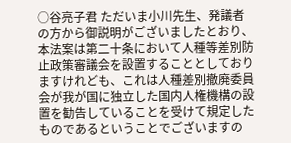○谷亮子君 ただいま小川先生、発議者の方から御説明がございましたとおり、本法案は第二十条において人種等差別防止政策審議会を設置することとしておりますけれども、これは人種差別撤廃委員会が我が国に独立した国内人権機構の設置を勧告していることを受けて規定したものであるということでございますの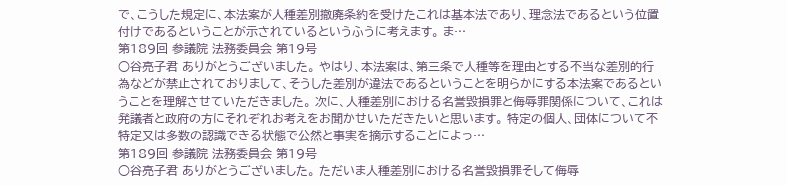で、こうした規定に、本法案が人種差別撤廃条約を受けたこれは基本法であり、理念法であるという位置付けであるということが示されているというふうに考えます。 ま…
第189回 参議院 法務委員会 第19号
○谷亮子君 ありがとうございました。 やはり、本法案は、第三条で人種等を理由とする不当な差別的行為などが禁止されておりまして、そうした差別が違法であるということを明らかにする本法案であるということを理解させていただきました。 次に、人種差別における名誉毀損罪と侮辱罪関係について、これは発議者と政府の方にそれぞれお考えをお聞かせいただきたいと思います。 特定の個人、団体について不特定又は多数の認識できる状態で公然と事実を摘示することによっ…
第189回 参議院 法務委員会 第19号
○谷亮子君 ありがとうございました。 ただいま人種差別における名誉毀損罪そして侮辱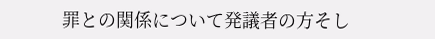罪との関係について発議者の方そし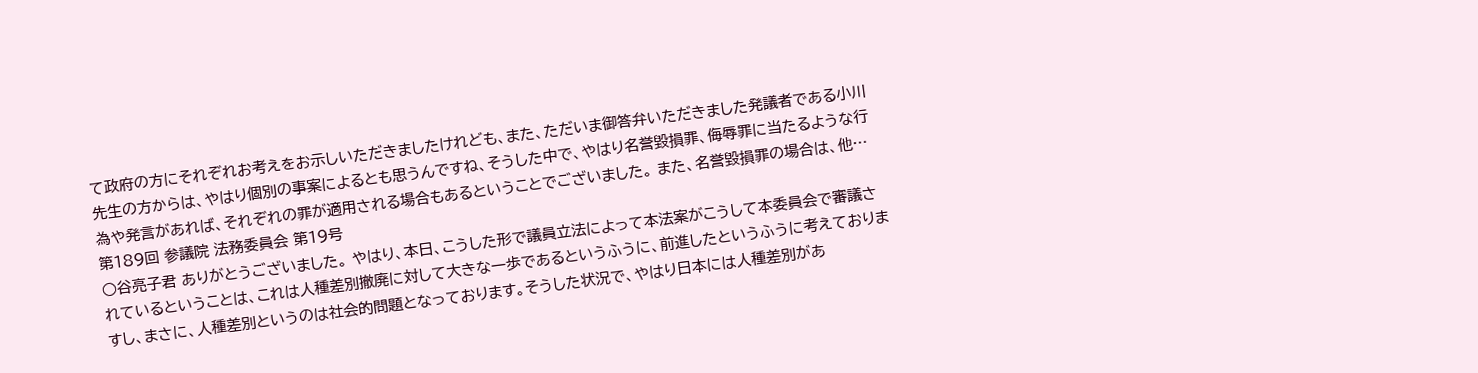て政府の方にそれぞれお考えをお示しいただきましたけれども、また、ただいま御答弁いただきました発議者である小川先生の方からは、やはり個別の事案によるとも思うんですね、そうした中で、やはり名誉毀損罪、侮辱罪に当たるような行為や発言があれば、それぞれの罪が適用される場合もあるということでございました。 また、名誉毀損罪の場合は、他…
第189回 参議院 法務委員会 第19号
○谷亮子君 ありがとうございました。 やはり、本日、こうした形で議員立法によって本法案がこうして本委員会で審議されているということは、これは人種差別撤廃に対して大きな一歩であるというふうに、前進したというふうに考えておりますし、まさに、人種差別というのは社会的問題となっております。そうした状況で、やはり日本には人種差別があ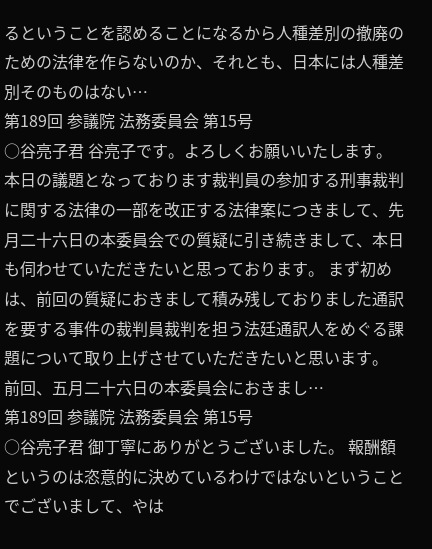るということを認めることになるから人種差別の撤廃のための法律を作らないのか、それとも、日本には人種差別そのものはない…
第189回 参議院 法務委員会 第15号
○谷亮子君 谷亮子です。よろしくお願いいたします。 本日の議題となっております裁判員の参加する刑事裁判に関する法律の一部を改正する法律案につきまして、先月二十六日の本委員会での質疑に引き続きまして、本日も伺わせていただきたいと思っております。 まず初めは、前回の質疑におきまして積み残しておりました通訳を要する事件の裁判員裁判を担う法廷通訳人をめぐる課題について取り上げさせていただきたいと思います。 前回、五月二十六日の本委員会におきまし…
第189回 参議院 法務委員会 第15号
○谷亮子君 御丁寧にありがとうございました。 報酬額というのは恣意的に決めているわけではないということでございまして、やは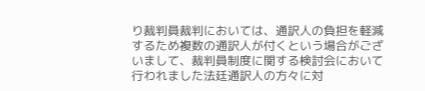り裁判員裁判においては、通訳人の負担を軽減するため複数の通訳人が付くという場合がございまして、裁判員制度に関する検討会において行われました法廷通訳人の方々に対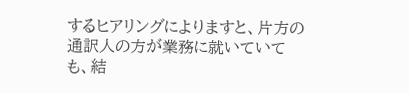するヒアリングによりますと、片方の通訳人の方が業務に就いていても、結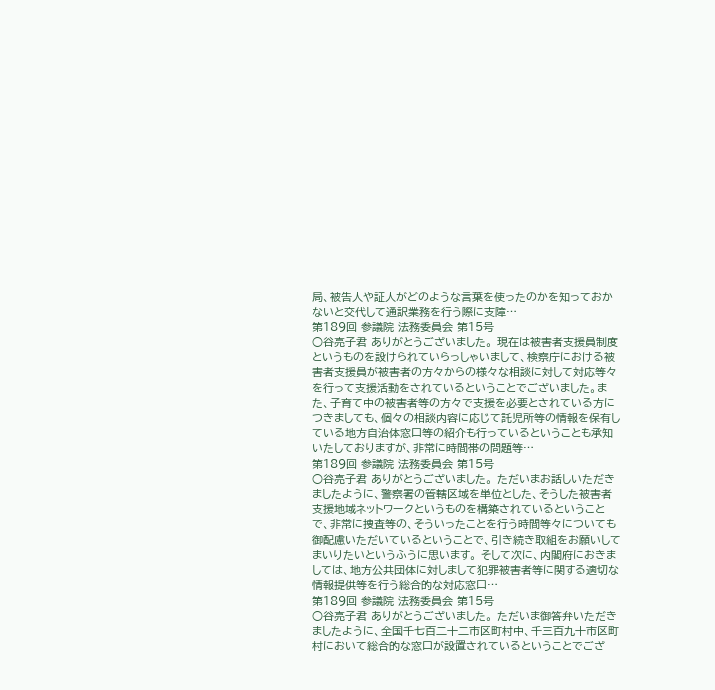局、被告人や証人がどのような言葉を使ったのかを知っておかないと交代して通訳業務を行う際に支障…
第189回 参議院 法務委員会 第15号
○谷亮子君 ありがとうございました。 現在は被害者支援員制度というものを設けられていらっしゃいまして、検察庁における被害者支援員が被害者の方々からの様々な相談に対して対応等々を行って支援活動をされているということでございました。また、子育て中の被害者等の方々で支援を必要とされている方につきましても、個々の相談内容に応じて託児所等の情報を保有している地方自治体窓口等の紹介も行っているということも承知いたしておりますが、非常に時間帯の問題等…
第189回 参議院 法務委員会 第15号
○谷亮子君 ありがとうございました。 ただいまお話しいただきましたように、警察署の管轄区域を単位とした、そうした被害者支援地域ネットワークというものを構築されているということで、非常に捜査等の、そういったことを行う時間等々についても御配慮いただいているということで、引き続き取組をお願いしてまいりたいというふうに思います。 そして次に、内閣府におきましては、地方公共団体に対しまして犯罪被害者等に関する適切な情報提供等を行う総合的な対応窓口…
第189回 参議院 法務委員会 第15号
○谷亮子君 ありがとうございました。 ただいま御答弁いただきましたように、全国千七百二十二市区町村中、千三百九十市区町村において総合的な窓口が設置されているということでござ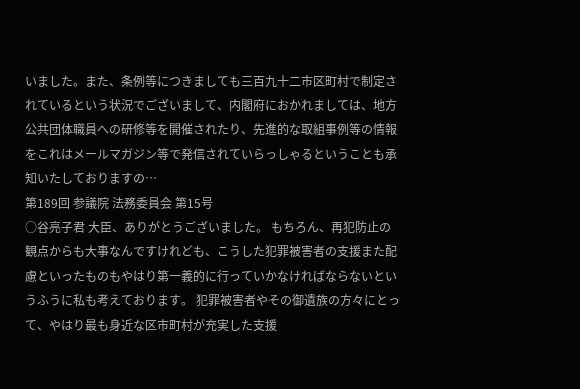いました。また、条例等につきましても三百九十二市区町村で制定されているという状況でございまして、内閣府におかれましては、地方公共団体職員への研修等を開催されたり、先進的な取組事例等の情報をこれはメールマガジン等で発信されていらっしゃるということも承知いたしておりますの…
第189回 参議院 法務委員会 第15号
○谷亮子君 大臣、ありがとうございました。 もちろん、再犯防止の観点からも大事なんですけれども、こうした犯罪被害者の支援また配慮といったものもやはり第一義的に行っていかなければならないというふうに私も考えております。 犯罪被害者やその御遺族の方々にとって、やはり最も身近な区市町村が充実した支援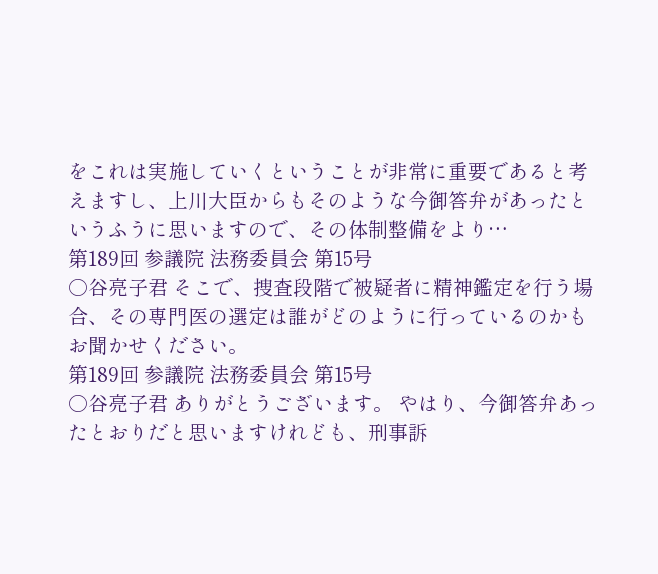をこれは実施していくということが非常に重要であると考えますし、上川大臣からもそのような今御答弁があったというふうに思いますので、その体制整備をより…
第189回 参議院 法務委員会 第15号
○谷亮子君 そこで、捜査段階で被疑者に精神鑑定を行う場合、その専門医の選定は誰がどのように行っているのかもお聞かせください。
第189回 参議院 法務委員会 第15号
○谷亮子君 ありがとうございます。 やはり、今御答弁あったとおりだと思いますけれども、刑事訴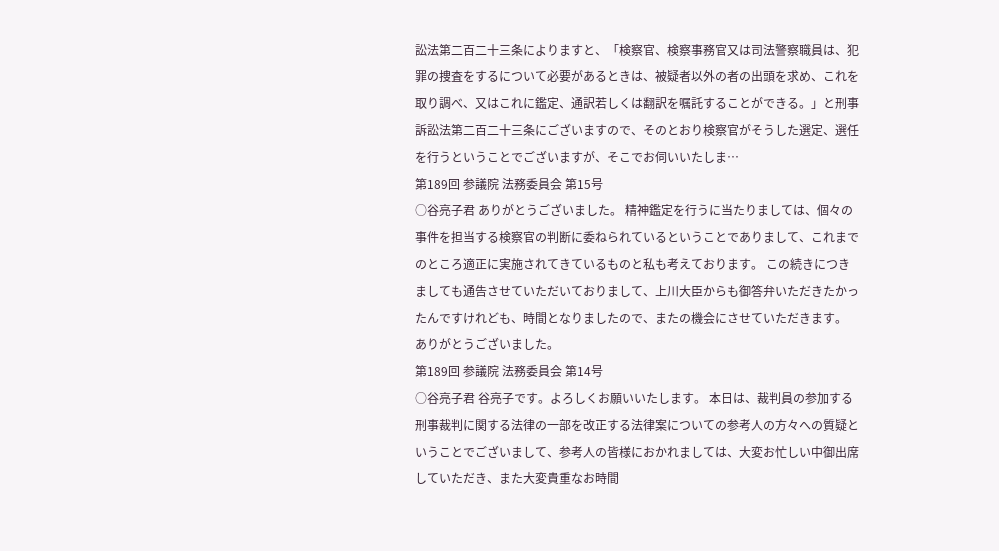訟法第二百二十三条によりますと、「検察官、検察事務官又は司法警察職員は、犯罪の捜査をするについて必要があるときは、被疑者以外の者の出頭を求め、これを取り調べ、又はこれに鑑定、通訳若しくは翻訳を嘱託することができる。」と刑事訴訟法第二百二十三条にございますので、そのとおり検察官がそうした選定、選任を行うということでございますが、そこでお伺いいたしま…
第189回 参議院 法務委員会 第15号
○谷亮子君 ありがとうございました。 精神鑑定を行うに当たりましては、個々の事件を担当する検察官の判断に委ねられているということでありまして、これまでのところ適正に実施されてきているものと私も考えております。 この続きにつきましても通告させていただいておりまして、上川大臣からも御答弁いただきたかったんですけれども、時間となりましたので、またの機会にさせていただきます。 ありがとうございました。
第189回 参議院 法務委員会 第14号
○谷亮子君 谷亮子です。よろしくお願いいたします。 本日は、裁判員の参加する刑事裁判に関する法律の一部を改正する法律案についての参考人の方々への質疑ということでございまして、参考人の皆様におかれましては、大変お忙しい中御出席していただき、また大変貴重なお時間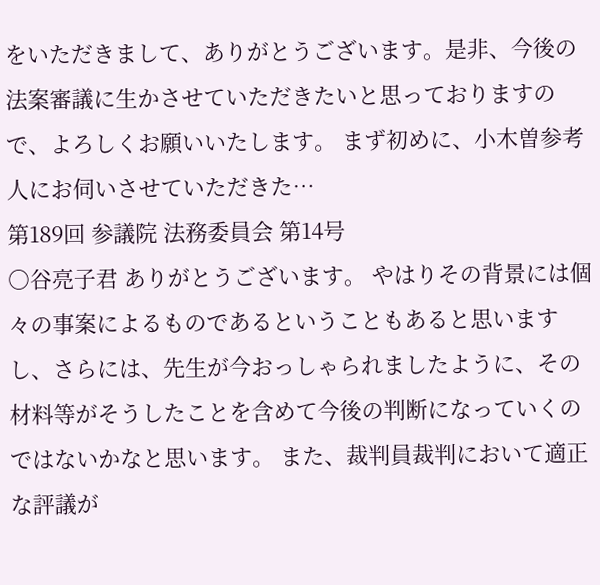をいただきまして、ありがとうございます。是非、今後の法案審議に生かさせていただきたいと思っておりますので、よろしくお願いいたします。 まず初めに、小木曽参考人にお伺いさせていただきた…
第189回 参議院 法務委員会 第14号
○谷亮子君 ありがとうございます。 やはりその背景には個々の事案によるものであるということもあると思いますし、さらには、先生が今おっしゃられましたように、その材料等がそうしたことを含めて今後の判断になっていくのではないかなと思います。 また、裁判員裁判において適正な評議が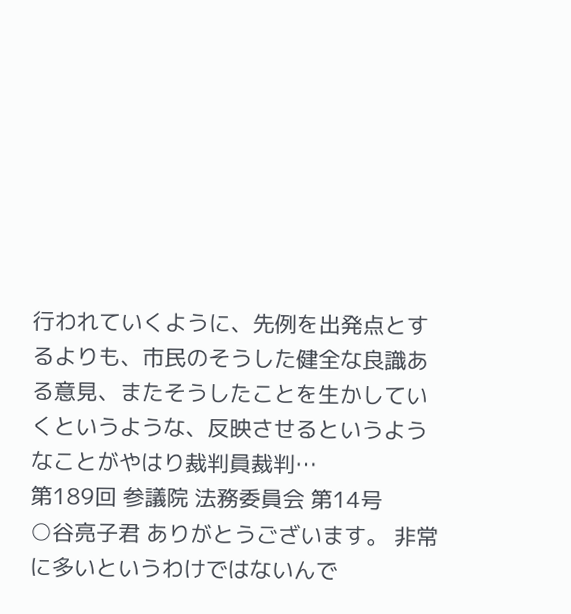行われていくように、先例を出発点とするよりも、市民のそうした健全な良識ある意見、またそうしたことを生かしていくというような、反映させるというようなことがやはり裁判員裁判…
第189回 参議院 法務委員会 第14号
○谷亮子君 ありがとうございます。 非常に多いというわけではないんで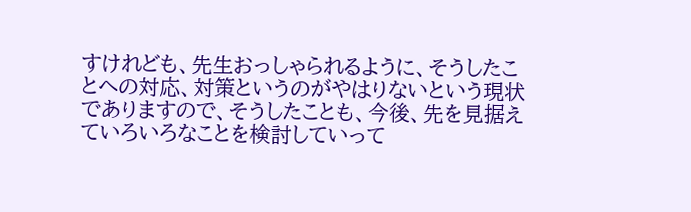すけれども、先生おっしゃられるように、そうしたことへの対応、対策というのがやはりないという現状でありますので、そうしたことも、今後、先を見据えていろいろなことを検討していって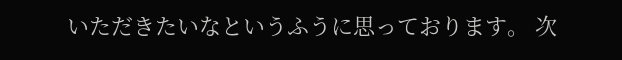いただきたいなというふうに思っております。 次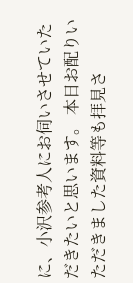に、小沢参考人にお伺いさせていただきたいと思います。 本日お配りいただきました資料等も拝見さ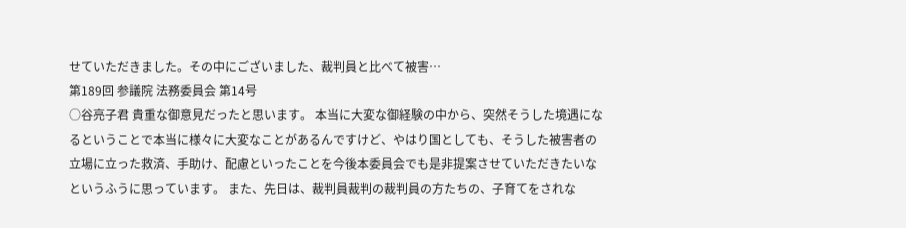せていただきました。その中にございました、裁判員と比べて被害…
第189回 参議院 法務委員会 第14号
○谷亮子君 貴重な御意見だったと思います。 本当に大変な御経験の中から、突然そうした境遇になるということで本当に様々に大変なことがあるんですけど、やはり国としても、そうした被害者の立場に立った救済、手助け、配慮といったことを今後本委員会でも是非提案させていただきたいなというふうに思っています。 また、先日は、裁判員裁判の裁判員の方たちの、子育てをされな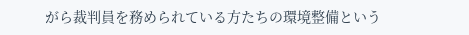がら裁判員を務められている方たちの環境整備という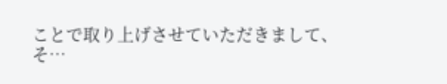ことで取り上げさせていただきまして、そ…